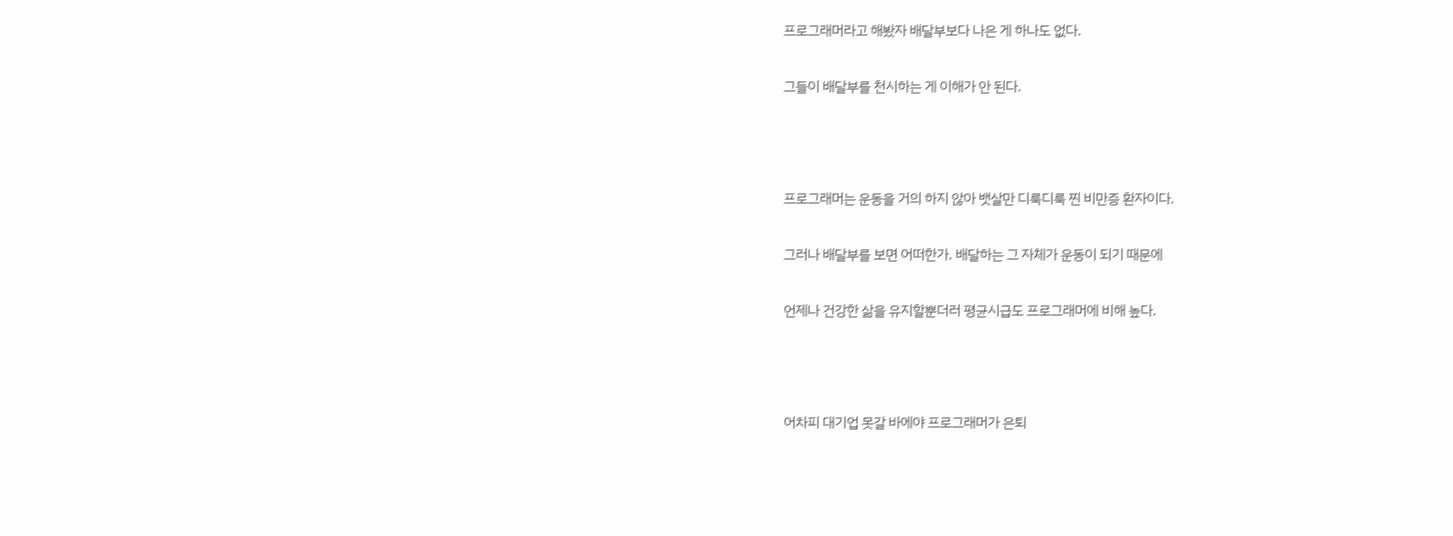프로그래머라고 해봤자 배달부보다 나은 게 하나도 없다.

그들이 배달부를 천시하는 게 이해가 안 된다.



프로그래머는 운동을 거의 하지 않아 뱃살만 디룩디룩 찐 비만증 환자이다.

그러나 배달부를 보면 어떠한가. 배달하는 그 자체가 운동이 되기 때문에

언제나 건강한 삶을 유지할뿐더러 평균시급도 프로그래머에 비해 높다.



어차피 대기업 못갈 바에야 프로그래머가 은퇴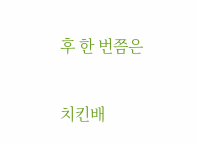후 한 번쯤은

치킨배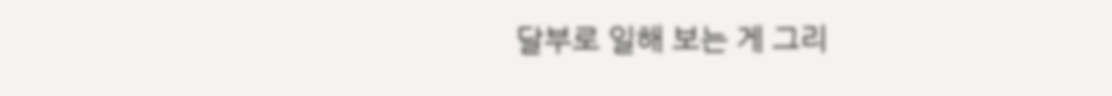달부로 일해 보는 게 그리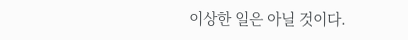이상한 일은 아닐 것이다.